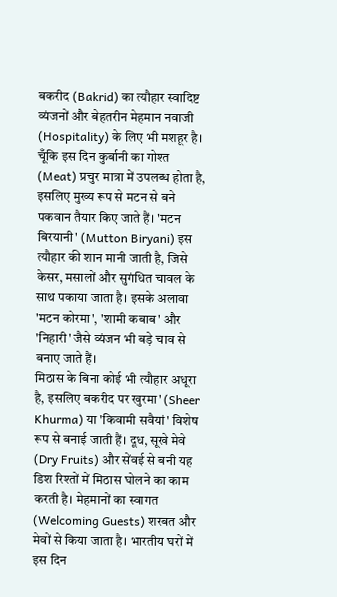बकरीद (Bakrid) का त्यौहार स्वादिष्ट व्यंजनों और बेहतरीन मेहमान नवाजी (Hospitality) के लिए भी मशहूर है। चूँकि इस दिन कुर्बानी का गोश्त (Meat) प्रचुर मात्रा में उपलब्ध होता है, इसलिए मुख्य रूप से मटन से बने पकवान तैयार किए जाते हैं। 'मटन बिरयानी' (Mutton Biryani) इस त्यौहार की शान मानी जाती है, जिसे केसर, मसालों और सुगंधित चावल के साथ पकाया जाता है। इसके अलावा 'मटन कोरमा', 'शामी कबाब' और 'निहारी' जैसे व्यंजन भी बड़े चाव से बनाए जाते हैं।
मिठास के बिना कोई भी त्यौहार अधूरा है, इसलिए बकरीद पर खुरमा' (Sheer Khurma) या 'किवामी सवैयां' विशेष रूप से बनाई जाती हैं। दूध, सूखे मेवे (Dry Fruits) और सेंवई से बनी यह डिश रिश्तों में मिठास घोलने का काम करती है। मेहमानों का स्वागत (Welcoming Guests) शरबत और मेवों से किया जाता है। भारतीय घरों में इस दिन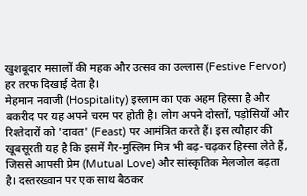खुशबूदार मसालों की महक और उत्सव का उल्लास (Festive Fervor) हर तरफ दिखाई देता है।
मेहमान नवाजी (Hospitality) इस्लाम का एक अहम हिस्सा है और बकरीद पर यह अपने चरम पर होती है। लोग अपने दोस्तों, पड़ोसियों और रिश्तेदारों को 'दावत' (Feast) पर आमंत्रित करते हैं। इस त्यौहार की खूबसूरती यह है कि इसमें गैर-मुस्लिम मित्र भी बढ़-चढ़कर हिस्सा लेते हैं, जिससे आपसी प्रेम (Mutual Love) और सांस्कृतिक मेलजोल बढ़ता है। दस्तरख्वान पर एक साथ बैठकर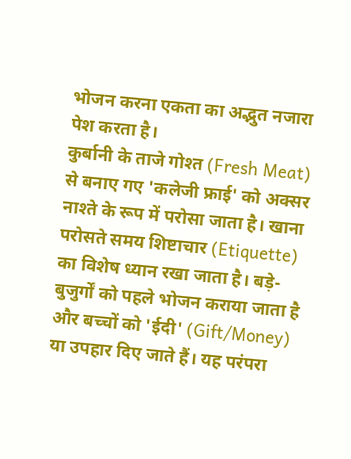भोजन करना एकता का अद्भुत नजारा पेश करता है।
कुर्बानी के ताजे गोश्त (Fresh Meat) से बनाए गए 'कलेजी फ्राई' को अक्सर नाश्ते के रूप में परोसा जाता है। खाना परोसते समय शिष्टाचार (Etiquette) का विशेष ध्यान रखा जाता है। बड़े-बुजुर्गों को पहले भोजन कराया जाता है और बच्चों को 'ईदी' (Gift/Money) या उपहार दिए जाते हैं। यह परंपरा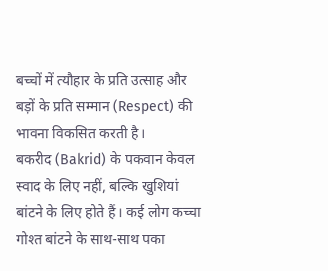बच्चों में त्यौहार के प्रति उत्साह और बड़ों के प्रति सम्मान (Respect) की भावना विकसित करती है।
बकरीद (Bakrid) के पकवान केवल स्वाद के लिए नहीं, बल्कि खुशियां बांटने के लिए होते हैं। कई लोग कच्चा गोश्त बांटने के साथ-साथ पका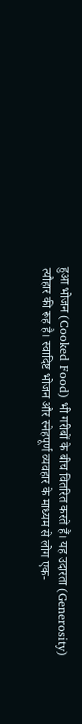हुआ भोजन (Cooked Food) भी गरीबों के बीच वितरित करते हैं। यह उदारता (Generosity) त्यौहार की रूह है। स्वादिष्ट भोजन और स्नेहपूर्ण व्यवहार के माध्यम से लोग एक-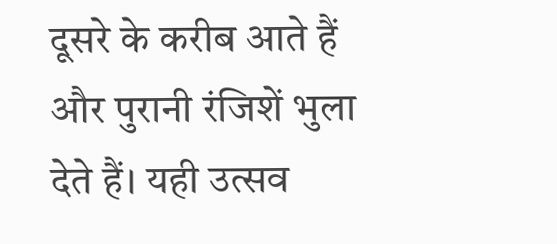दूसरे के करीब आते हैं और पुरानी रंजिशें भुला देते हैं। यही उत्सव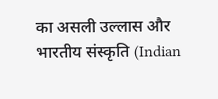का असली उल्लास और भारतीय संस्कृति (Indian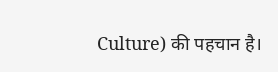Culture) की पहचान है।